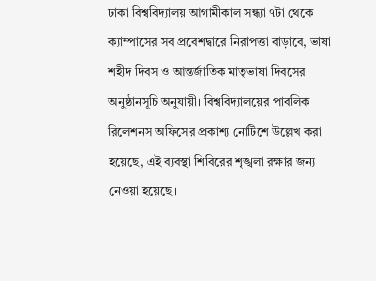ঢাকা বিশ্ববিদ্যালয় আগামীকাল সন্ধ্যা ৭টা থেকে ক্যাম্পাসের সব প্রবেশদ্বারে নিরাপত্তা বাড়াবে, ভাষা শহীদ দিবস ও আন্তর্জাতিক মাতৃভাষা দিবসের অনুষ্ঠানসূচি অনুযায়ী। বিশ্ববিদ্যালয়ের পাবলিক রিলেশনস অফিসের প্রকাশ্য নোটিশে উল্লেখ করা হয়েছে, এই ব্যবস্থা শিবিরের শৃঙ্খলা রক্ষার জন্য নেওয়া হয়েছে।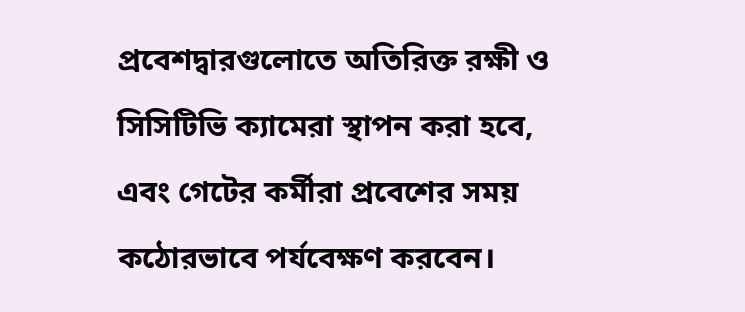প্রবেশদ্বারগুলোতে অতিরিক্ত রক্ষী ও সিসিটিভি ক্যামেরা স্থাপন করা হবে, এবং গেটের কর্মীরা প্রবেশের সময় কঠোরভাবে পর্যবেক্ষণ করবেন।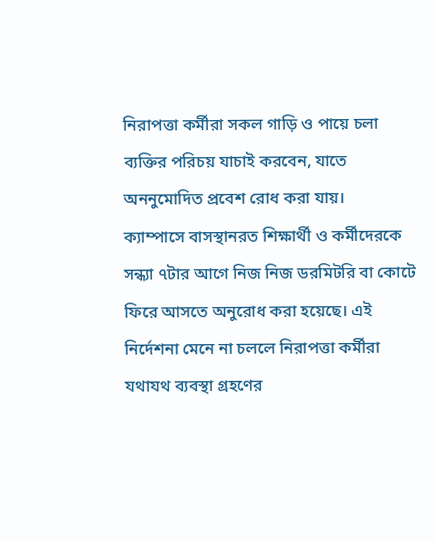নিরাপত্তা কর্মীরা সকল গাড়ি ও পায়ে চলা ব্যক্তির পরিচয় যাচাই করবেন, যাতে অননুমোদিত প্রবেশ রোধ করা যায়।
ক্যাম্পাসে বাসস্থানরত শিক্ষার্থী ও কর্মীদেরকে সন্ধ্যা ৭টার আগে নিজ নিজ ডরমিটরি বা কোটে ফিরে আসতে অনুরোধ করা হয়েছে। এই নির্দেশনা মেনে না চললে নিরাপত্তা কর্মীরা যথাযথ ব্যবস্থা গ্রহণের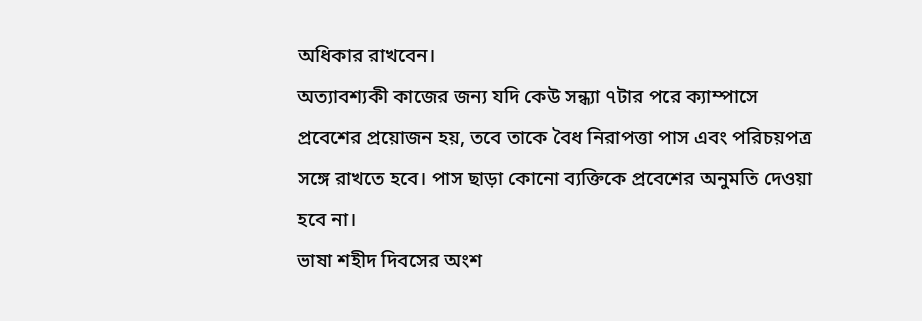অধিকার রাখবেন।
অত্যাবশ্যকী কাজের জন্য যদি কেউ সন্ধ্যা ৭টার পরে ক্যাম্পাসে প্রবেশের প্রয়োজন হয়, তবে তাকে বৈধ নিরাপত্তা পাস এবং পরিচয়পত্র সঙ্গে রাখতে হবে। পাস ছাড়া কোনো ব্যক্তিকে প্রবেশের অনুমতি দেওয়া হবে না।
ভাষা শহীদ দিবসের অংশ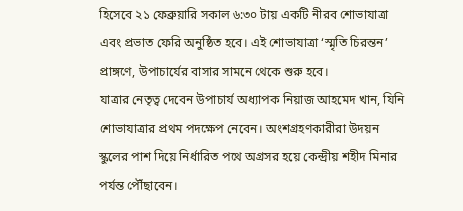হিসেবে ২১ ফেব্রুয়ারি সকাল ৬:৩০ টায় একটি নীরব শোভাযাত্রা এবং প্রভাত ফেরি অনুষ্ঠিত হবে। এই শোভাযাত্রা ‘স্মৃতি চিরন্তন’ প্রাঙ্গণে, উপাচার্যের বাসার সামনে থেকে শুরু হবে।
যাত্রার নেতৃত্ব দেবেন উপাচার্য অধ্যাপক নিয়াজ আহমেদ খান, যিনি শোভাযাত্রার প্রথম পদক্ষেপ নেবেন। অংশগ্রহণকারীরা উদয়ন স্কুলের পাশ দিয়ে নির্ধারিত পথে অগ্রসর হয়ে কেন্দ্রীয় শহীদ মিনার পর্যন্ত পৌঁছাবেন।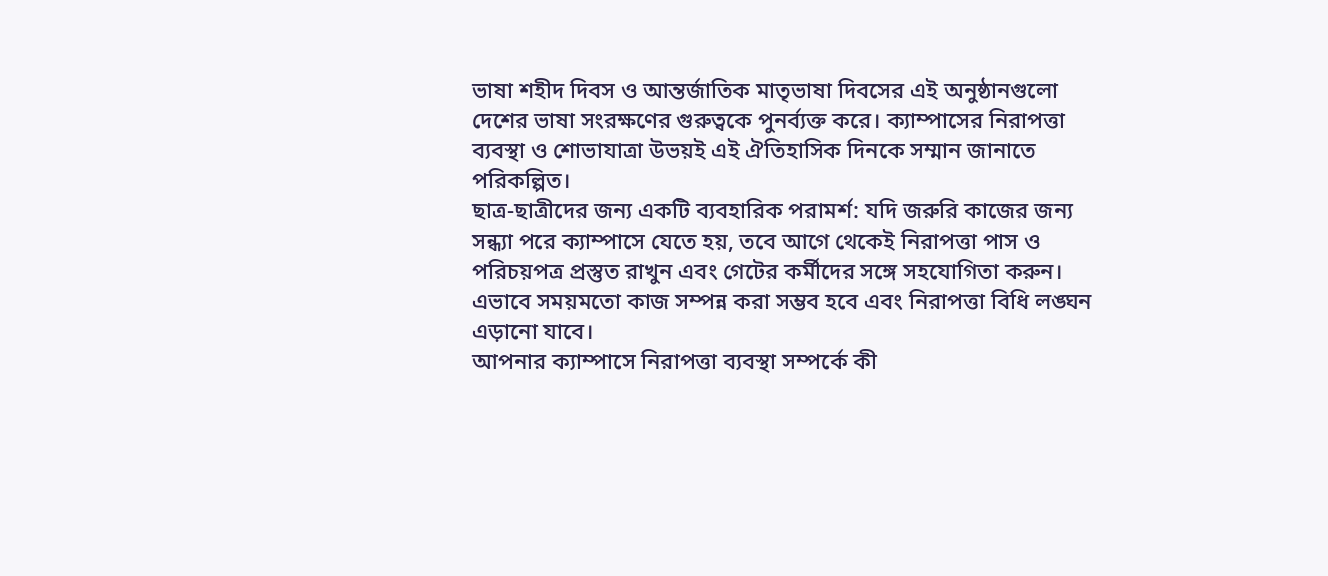ভাষা শহীদ দিবস ও আন্তর্জাতিক মাতৃভাষা দিবসের এই অনুষ্ঠানগুলো দেশের ভাষা সংরক্ষণের গুরুত্বকে পুনর্ব্যক্ত করে। ক্যাম্পাসের নিরাপত্তা ব্যবস্থা ও শোভাযাত্রা উভয়ই এই ঐতিহাসিক দিনকে সম্মান জানাতে পরিকল্পিত।
ছাত্র-ছাত্রীদের জন্য একটি ব্যবহারিক পরামর্শ: যদি জরুরি কাজের জন্য সন্ধ্যা পরে ক্যাম্পাসে যেতে হয়, তবে আগে থেকেই নিরাপত্তা পাস ও পরিচয়পত্র প্রস্তুত রাখুন এবং গেটের কর্মীদের সঙ্গে সহযোগিতা করুন। এভাবে সময়মতো কাজ সম্পন্ন করা সম্ভব হবে এবং নিরাপত্তা বিধি লঙ্ঘন এড়ানো যাবে।
আপনার ক্যাম্পাসে নিরাপত্তা ব্যবস্থা সম্পর্কে কী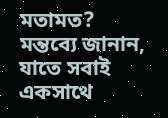মতামত? মন্তব্যে জানান, যাতে সবাই একসাথে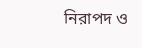নিরাপদ ও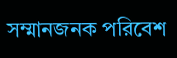সম্মানজনক পরিবেশ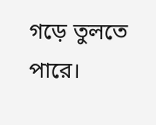গড়ে তুলতে পারে।